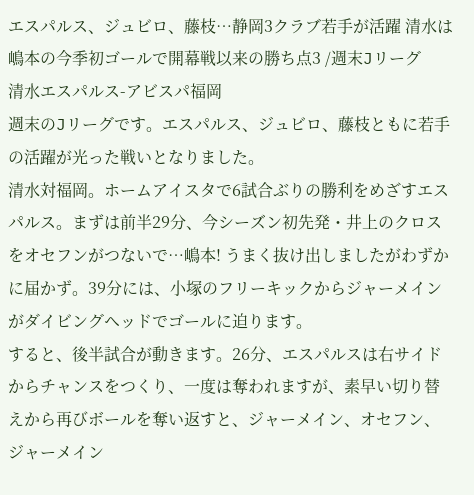エスパルス、ジュビロ、藤枝…静岡3クラブ若手が活躍 清水は嶋本の今季初ゴールで開幕戦以来の勝ち点3 /週末Jリーグ
清水エスパルス-アビスパ福岡
週末のJリーグです。エスパルス、ジュビロ、藤枝ともに若手の活躍が光った戦いとなりました。
清水対福岡。ホームアイスタで6試合ぶりの勝利をめざすエスパルス。まずは前半29分、今シーズン初先発・井上のクロスをオセフンがつないで…嶋本! うまく抜け出しましたがわずかに届かず。39分には、小塚のフリーキックからジャーメインがダイビングヘッドでゴールに迫ります。
すると、後半試合が動きます。26分、エスパルスは右サイドからチャンスをつくり、一度は奪われますが、素早い切り替えから再びボールを奪い返すと、ジャーメイン、オセフン、ジャーメイン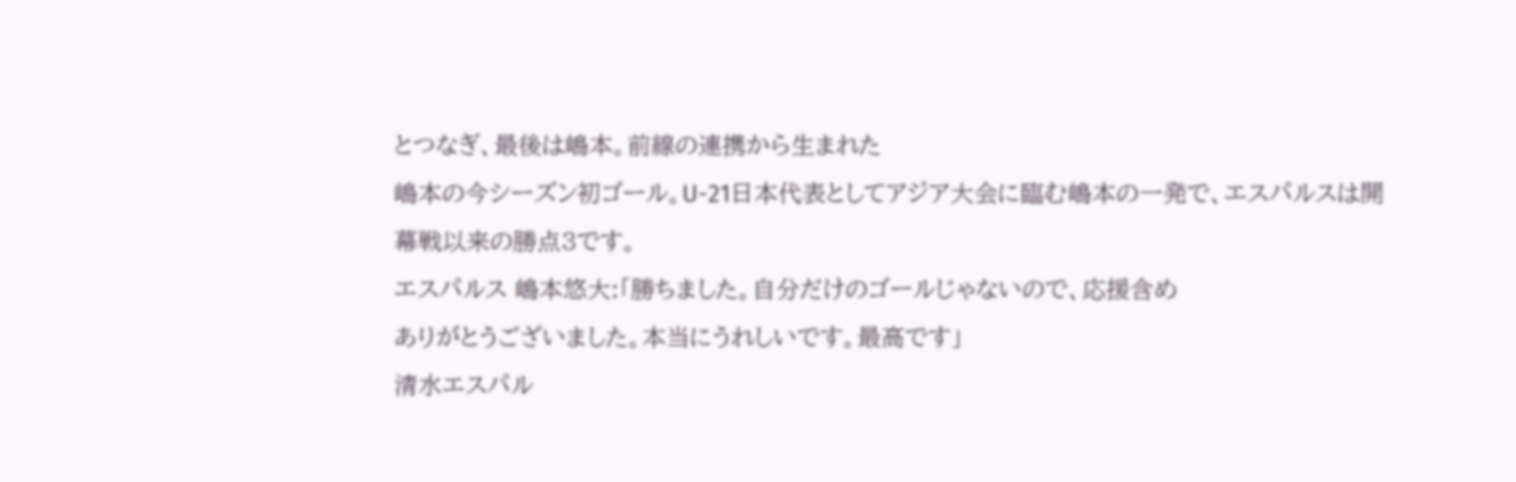とつなぎ、最後は嶋本。前線の連携から生まれた
嶋本の今シーズン初ゴール。U-21日本代表としてアジア大会に臨む嶋本の一発で、エスパルスは開幕戦以来の勝点3です。
エスパルス 嶋本悠大:「勝ちました。自分だけのゴールじゃないので、応援含め
ありがとうございました。本当にうれしいです。最高です」
清水エスパル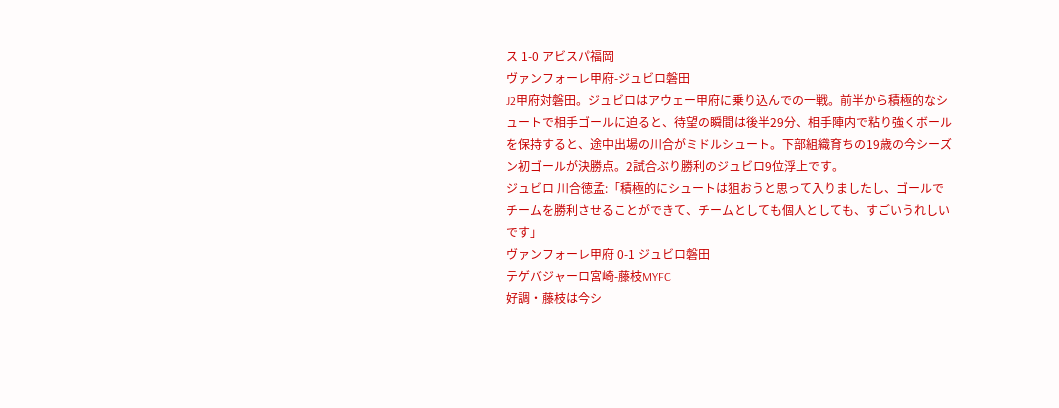ス 1-0 アビスパ福岡
ヴァンフォーレ甲府-ジュビロ磐田
J2甲府対磐田。ジュビロはアウェー甲府に乗り込んでの一戦。前半から積極的なシュートで相手ゴールに迫ると、待望の瞬間は後半29分、相手陣内で粘り強くボールを保持すると、途中出場の川合がミドルシュート。下部組織育ちの19歳の今シーズン初ゴールが決勝点。2試合ぶり勝利のジュビロ9位浮上です。
ジュビロ 川合徳孟:「積極的にシュートは狙おうと思って入りましたし、ゴールでチームを勝利させることができて、チームとしても個人としても、すごいうれしいです」
ヴァンフォーレ甲府 0-1 ジュビロ磐田
テゲバジャーロ宮崎-藤枝MYFC
好調・藤枝は今シ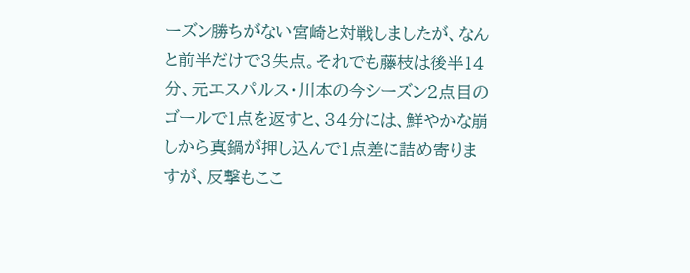ーズン勝ちがない宮崎と対戦しましたが、なんと前半だけで3失点。それでも藤枝は後半14分、元エスパルス・川本の今シーズン2点目のゴールで1点を返すと、34分には、鮮やかな崩しから真鍋が押し込んで1点差に詰め寄りますが、反撃もここ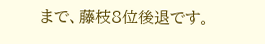まで、藤枝8位後退です。